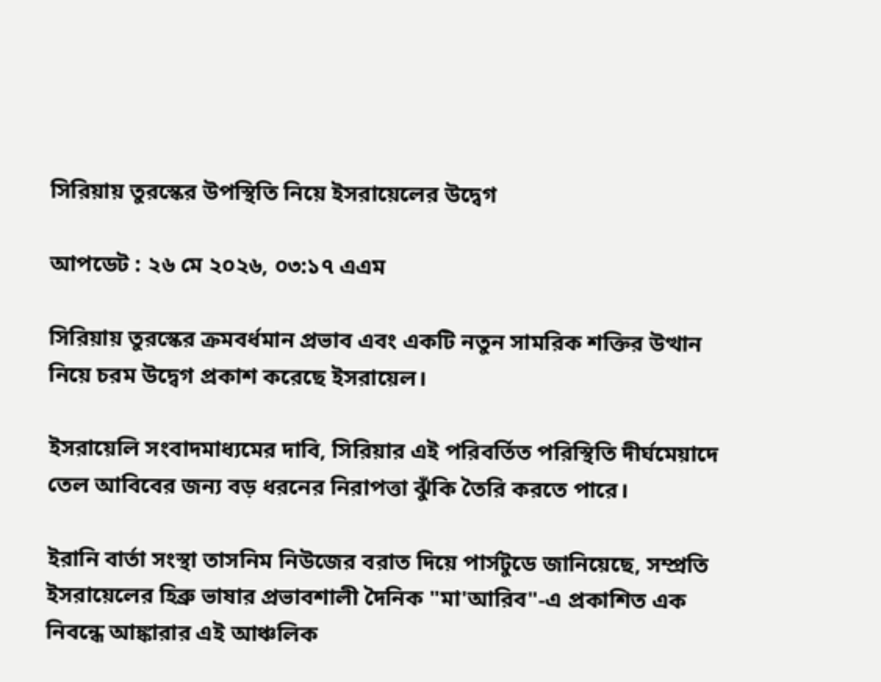সিরিয়ায় তুরস্কের উপস্থিতি নিয়ে ইসরায়েলের উদ্বেগ

আপডেট : ২৬ মে ২০২৬, ০৩:১৭ এএম

সিরিয়ায় তুরস্কের ক্রমবর্ধমান প্রভাব এবং একটি নতুন সামরিক শক্তির উত্থান নিয়ে চরম উদ্বেগ প্রকাশ করেছে ইসরায়েল।

ইসরায়েলি সংবাদমাধ্যমের দাবি, সিরিয়ার এই পরিবর্তিত পরিস্থিতি দীর্ঘমেয়াদে তেল আবিবের জন্য বড় ধরনের নিরাপত্তা ঝুঁকি তৈরি করতে পারে।

ইরানি বার্তা সংস্থা তাসনিম নিউজের বরাত দিয়ে পার্সটুডে জানিয়েছে, সম্প্রতি ইসরায়েলের হিব্রু ভাষার প্রভাবশালী দৈনিক "মা'আরিব"-এ প্রকাশিত এক নিবন্ধে আঙ্কারার এই আঞ্চলিক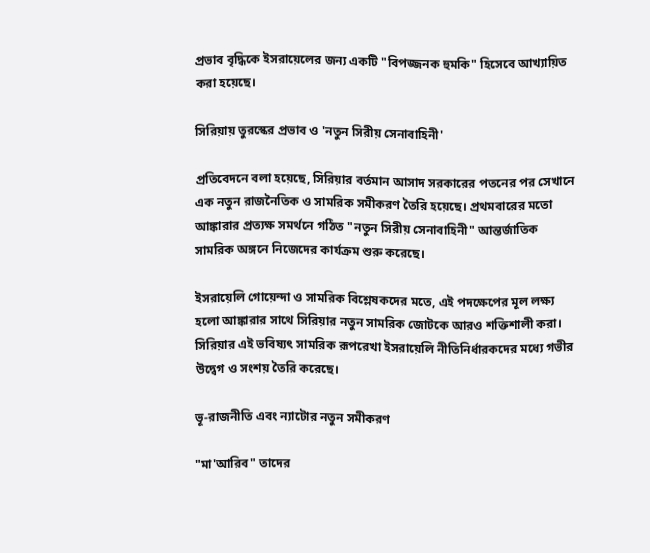প্রভাব বৃদ্ধিকে ইসরায়েলের জন্য একটি "বিপজ্জনক হুমকি" হিসেবে আখ্যায়িত করা হয়েছে।

সিরিয়ায় তুরস্কের প্রভাব ও 'নতুন সিরীয় সেনাবাহিনী'

প্রতিবেদনে বলা হয়েছে, সিরিয়ার বর্তমান আসাদ সরকারের পতনের পর সেখানে এক নতুন রাজনৈতিক ও সামরিক সমীকরণ তৈরি হয়েছে। প্রথমবারের মতো আঙ্কারার প্রত্যক্ষ সমর্থনে গঠিত "নতুন সিরীয় সেনাবাহিনী" আন্তর্জাতিক সামরিক অঙ্গনে নিজেদের কার্যক্রম শুরু করেছে।

ইসরায়েলি গোয়েন্দা ও সামরিক বিশ্লেষকদের মতে, এই পদক্ষেপের মূল লক্ষ্য হলো আঙ্কারার সাথে সিরিয়ার নতুন সামরিক জোটকে আরও শক্তিশালী করা। সিরিয়ার এই ভবিষ্যৎ সামরিক রূপরেখা ইসরায়েলি নীতিনির্ধারকদের মধ্যে গভীর উদ্বেগ ও সংশয় তৈরি করেছে।

ভূ-রাজনীতি এবং ন্যাটোর নতুন সমীকরণ

"মা'আরিব" তাদের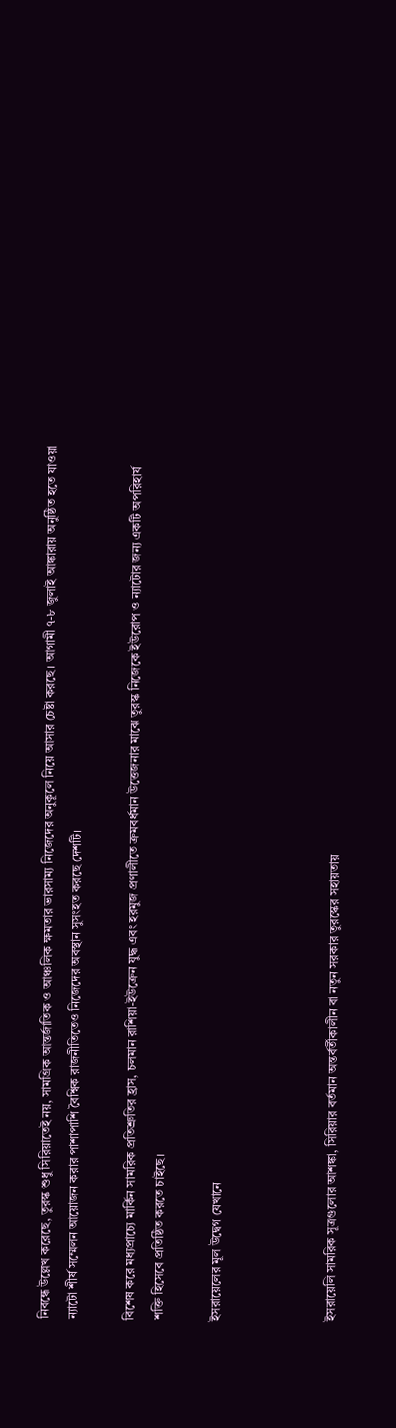নিবন্ধে উল্লেখ করেছে, তুরস্ক শুধু সিরিয়াতেই নয়, সামগ্রিক আন্তর্জাতিক ও আঞ্চলিক ক্ষমতার ভারসাম্য নিজেদের অনুকূলে নিয়ে আসার চেষ্টা করছে। আগামী ৭-৮ জুলাই আঙ্কারায় অনুষ্ঠিত হতে যাওয়া ন্যাটো শীর্ষ সম্মেলন আয়োজন করার পাশাপাশি বৈশ্বিক রাজনীতিতেও নিজেদের অবস্থান সুসংহত করছে দেশটি।

বিশেষ করে মধ্যপ্রাচ্যে মার্কিন সামরিক প্রতিশ্রুতির হ্রাস, চলমান রাশিয়া-ইউক্রেন যুদ্ধ এবং হরমুজ প্রণালীতে ক্রমবর্ধমান উত্তেজনার মাঝে তুরস্ক নিজেকে ইউরোপ ও ন্যাটোর জন্য একটি অপরিহার্য শক্তি হিসেবে প্রতিষ্ঠিত করতে চাইছে।

ইসরায়েলের মূল উদ্বেগ যেখানে



ইসরায়েলি সামরিক সূত্রগুলোর আশঙ্কা, সিরিয়ার বর্তমান অন্তর্বর্তীকালীন বা নতুন সরকার তুরস্কের সহায়তায়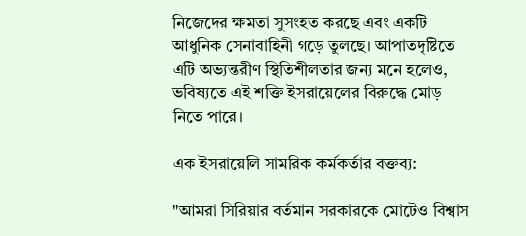নিজেদের ক্ষমতা সুসংহত করছে এবং একটি আধুনিক সেনাবাহিনী গড়ে তুলছে। আপাতদৃষ্টিতে এটি অভ্যন্তরীণ স্থিতিশীলতার জন্য মনে হলেও, ভবিষ্যতে এই শক্তি ইসরায়েলের বিরুদ্ধে মোড় নিতে পারে।

এক ইসরায়েলি সামরিক কর্মকর্তার বক্তব্য:

"আমরা সিরিয়ার বর্তমান সরকারকে মোটেও বিশ্বাস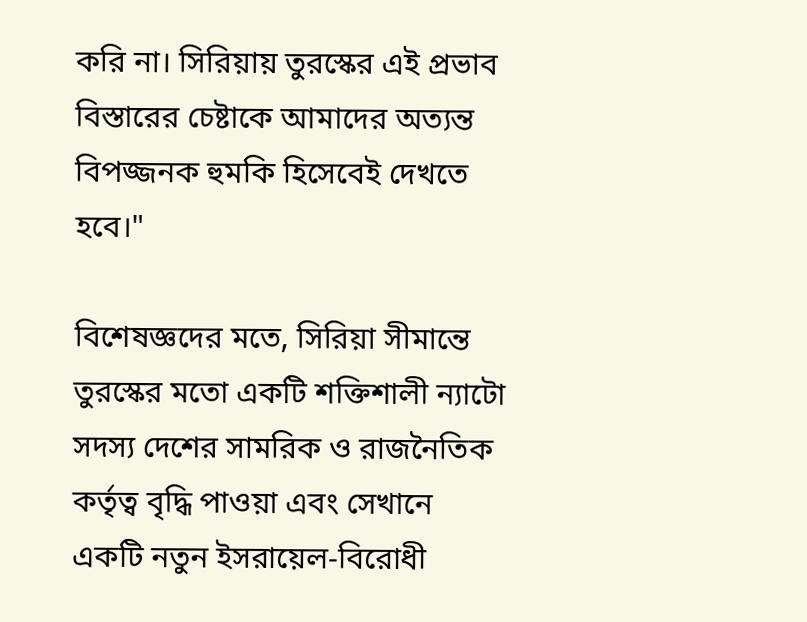করি না। সিরিয়ায় তুরস্কের এই প্রভাব বিস্তারের চেষ্টাকে আমাদের অত্যন্ত বিপজ্জনক হুমকি হিসেবেই দেখতে হবে।"

বিশেষজ্ঞদের মতে, সিরিয়া সীমান্তে তুরস্কের মতো একটি শক্তিশালী ন্যাটো সদস্য দেশের সামরিক ও রাজনৈতিক কর্তৃত্ব বৃদ্ধি পাওয়া এবং সেখানে একটি নতুন ইসরায়েল-বিরোধী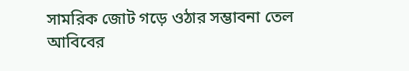সামরিক জোট গড়ে ওঠার সম্ভাবনা তেল আবিবের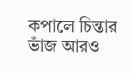কপালে চিন্তার ভাঁজ আরও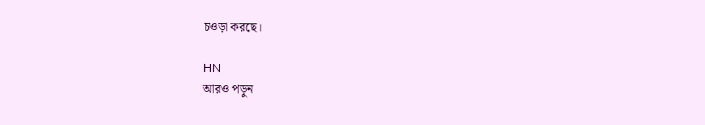চওড়া করছে।

HN
আরও পড়ুন